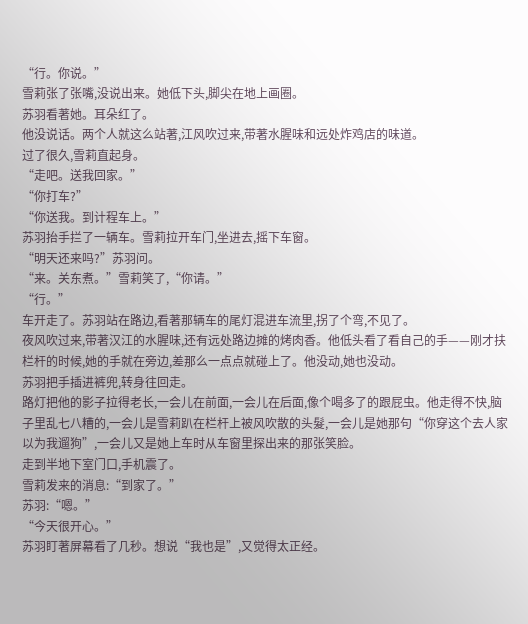“行。你说。”
雪莉张了张嘴,没说出来。她低下头,脚尖在地上画圈。
苏羽看著她。耳朵红了。
他没说话。两个人就这么站著,江风吹过来,带著水腥味和远处炸鸡店的味道。
过了很久,雪莉直起身。
“走吧。送我回家。”
“你打车?”
“你送我。到计程车上。”
苏羽抬手拦了一辆车。雪莉拉开车门,坐进去,摇下车窗。
“明天还来吗?”苏羽问。
“来。关东煮。”雪莉笑了,“你请。”
“行。”
车开走了。苏羽站在路边,看著那辆车的尾灯混进车流里,拐了个弯,不见了。
夜风吹过来,带著汉江的水腥味,还有远处路边摊的烤肉香。他低头看了看自己的手——刚才扶栏杆的时候,她的手就在旁边,差那么一点点就碰上了。他没动,她也没动。
苏羽把手插进裤兜,转身往回走。
路灯把他的影子拉得老长,一会儿在前面,一会儿在后面,像个喝多了的跟屁虫。他走得不快,脑子里乱七八糟的,一会儿是雪莉趴在栏杆上被风吹散的头髮,一会儿是她那句“你穿这个去人家以为我遛狗”,一会儿又是她上车时从车窗里探出来的那张笑脸。
走到半地下室门口,手机震了。
雪莉发来的消息:“到家了。”
苏羽:“嗯。”
“今天很开心。”
苏羽盯著屏幕看了几秒。想说“我也是”,又觉得太正经。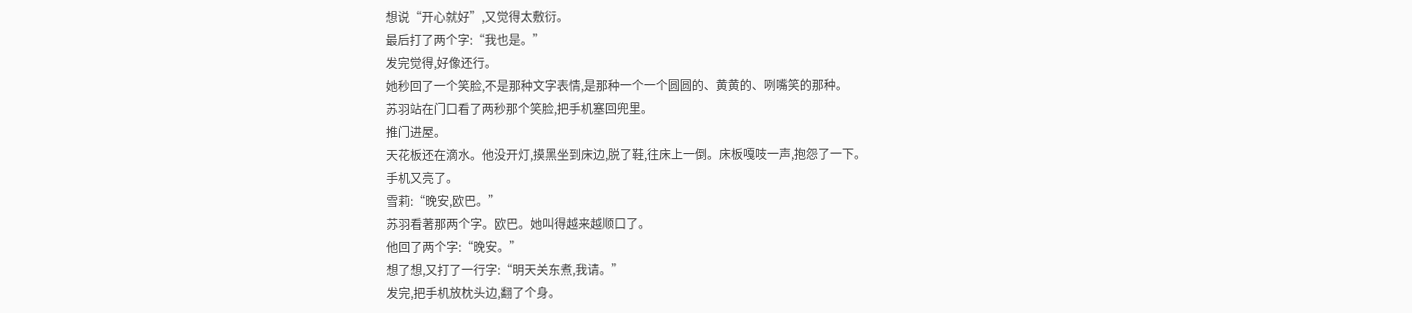想说“开心就好”,又觉得太敷衍。
最后打了两个字:“我也是。”
发完觉得,好像还行。
她秒回了一个笑脸,不是那种文字表情,是那种一个一个圆圆的、黄黄的、咧嘴笑的那种。
苏羽站在门口看了两秒那个笑脸,把手机塞回兜里。
推门进屋。
天花板还在滴水。他没开灯,摸黑坐到床边,脱了鞋,往床上一倒。床板嘎吱一声,抱怨了一下。
手机又亮了。
雪莉:“晚安,欧巴。”
苏羽看著那两个字。欧巴。她叫得越来越顺口了。
他回了两个字:“晚安。”
想了想,又打了一行字:“明天关东煮,我请。”
发完,把手机放枕头边,翻了个身。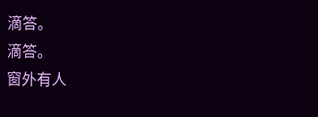滴答。
滴答。
窗外有人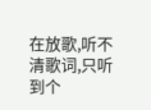在放歌,听不清歌词,只听到个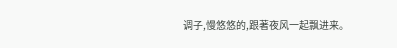调子,慢悠悠的,跟著夜风一起飘进来。